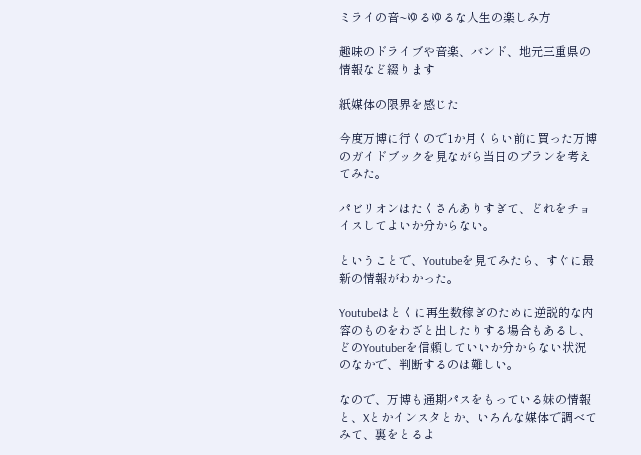ミライの音~ゆるゆるな人生の楽しみ方

趣味のドライブや音楽、バンド、地元三重県の情報など綴ります

紙媒体の限界を感じた

今度万博に行くので1か月くらい前に買った万博のガイドブックを見ながら当日のプランを考えてみた。

パビリオンはたくさんありすぎて、どれをチョイスしてよいか分からない。

ということで、Youtubeを見てみたら、すぐに最新の情報がわかった。

Youtubeはとくに再生数稼ぎのために逆説的な内容のものをわざと出したりする場合もあるし、どのYoutuberを信頼していいか分からない状況のなかで、判断するのは難しい。

なので、万博も通期パスをもっている妹の情報と、Xとかインスタとか、いろんな媒体で調べてみて、裏をとるよ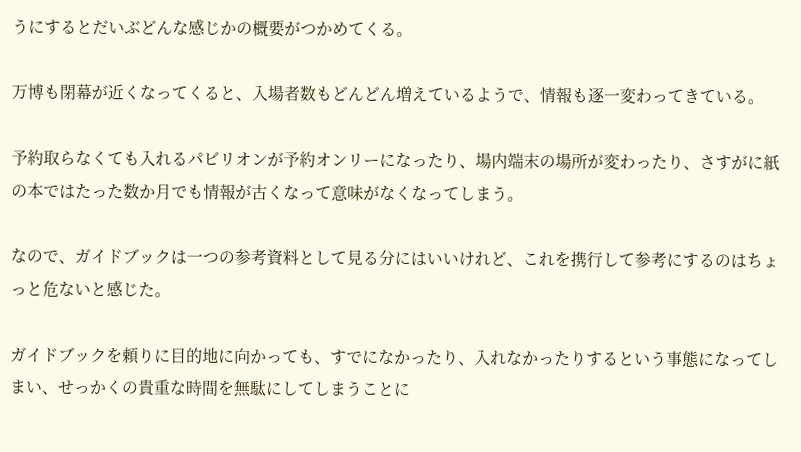うにするとだいぶどんな感じかの概要がつかめてくる。

万博も閉幕が近くなってくると、入場者数もどんどん増えているようで、情報も逐一変わってきている。

予約取らなくても入れるパビリオンが予約オンリーになったり、場内端末の場所が変わったり、さすがに紙の本ではたった数か月でも情報が古くなって意味がなくなってしまう。

なので、ガイドブックは一つの参考資料として見る分にはいいけれど、これを携行して参考にするのはちょっと危ないと感じた。

ガイドブックを頼りに目的地に向かっても、すでになかったり、入れなかったりするという事態になってしまい、せっかくの貴重な時間を無駄にしてしまうことに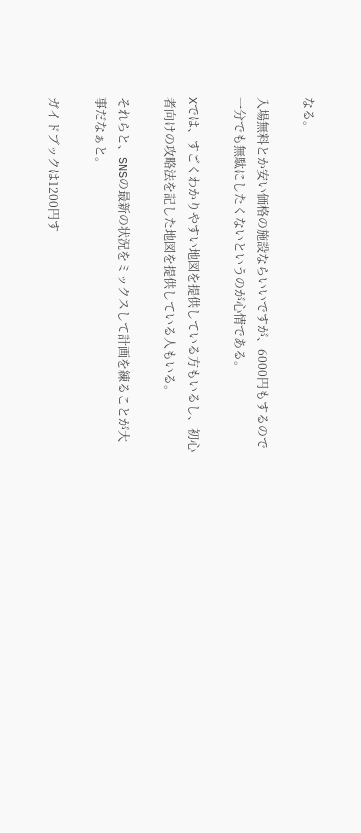なる。

入場無料とか安い価格の施設ならいいですが、6000円もするので一分でも無駄にしたくないというのが心情である。

Xでは、すごくわかりやすい地図を提供している方もいるし、初心者向けの攻略法を記した地図を提供している人もいる。

それらと、SNSの最新の状況をミックスして計画を練ることが大事だなぁと。

ガイドブックは1200円す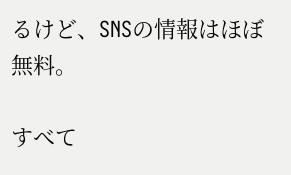るけど、SNSの情報はほぼ無料。

すべて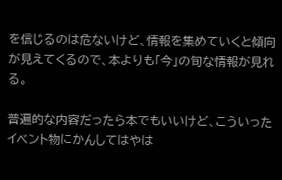を信じるのは危ないけど、情報を集めていくと傾向が見えてくるので、本よりも「今」の旬な情報が見れる。

普遍的な内容だったら本でもいいけど、こういったイベント物にかんしてはやは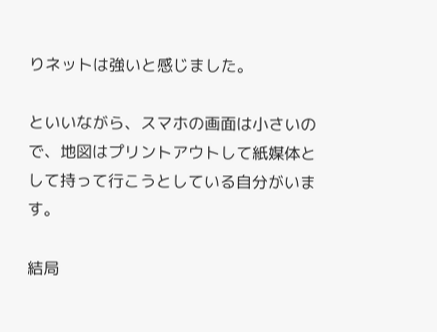りネットは強いと感じました。

といいながら、スマホの画面は小さいので、地図はプリントアウトして紙媒体として持って行こうとしている自分がいます。

結局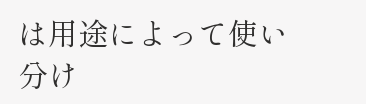は用途によって使い分け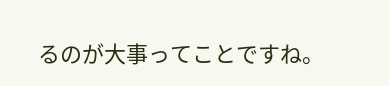るのが大事ってことですね。